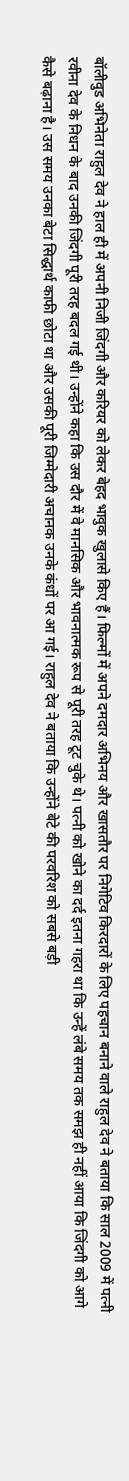बॉलीवुड अभिनेता राहुल देव ने हाल ही में अपनी निजी जिंदगी और करियर को लेकर बेहद भावुक खुलासे किए हैं। फिल्मों में अपने दमदार अभिनय और खासतौर पर निगेटिव किरदारों के लिए पहचान बनाने वाले राहुल देव ने बताया कि साल 2009 में पत्नी रवीना देव के निधन के बाद उनकी जिंदगी पूरी तरह बदल गई थी। उन्होंने कहा कि उस दौर में वे मानसिक और भावनात्मक रूप से पूरी तरह टूट चुके थे। पत्नी को खोने का दर्द इतना गहरा था कि उन्हें लंबे समय तक समझ ही नहीं आया कि जिंदगी को आगे कैसे बढ़ाना है। उस समय उनका बेटा सिद्धार्थ काफी छोटा था और उसकी पूरी जिम्मेदारी अचानक उनके कंधों पर आ गई। राहुल देव ने बताया कि उन्होंने बेटे की परवरिश को सबसे बड़ी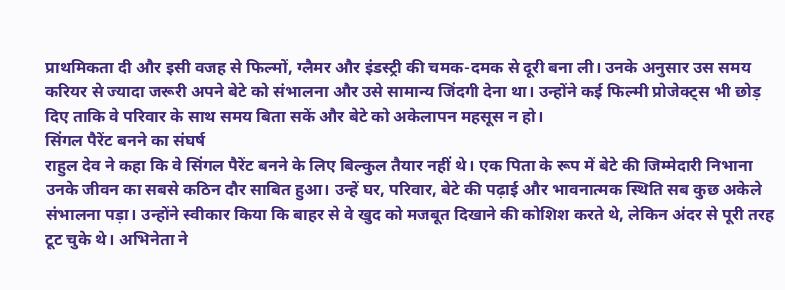प्राथमिकता दी और इसी वजह से फिल्मों, ग्लैमर और इंडस्ट्री की चमक-दमक से दूरी बना ली। उनके अनुसार उस समय करियर से ज्यादा जरूरी अपने बेटे को संभालना और उसे सामान्य जिंदगी देना था। उन्होंने कई फिल्मी प्रोजेक्ट्स भी छोड़ दिए ताकि वे परिवार के साथ समय बिता सकें और बेटे को अकेलापन महसूस न हो।
सिंगल पैरेंट बनने का संघर्ष
राहुल देव ने कहा कि वे सिंगल पैरेंट बनने के लिए बिल्कुल तैयार नहीं थे। एक पिता के रूप में बेटे की जिम्मेदारी निभाना उनके जीवन का सबसे कठिन दौर साबित हुआ। उन्हें घर, परिवार, बेटे की पढ़ाई और भावनात्मक स्थिति सब कुछ अकेले संभालना पड़ा। उन्होंने स्वीकार किया कि बाहर से वे खुद को मजबूत दिखाने की कोशिश करते थे, लेकिन अंदर से पूरी तरह टूट चुके थे। अभिनेता ने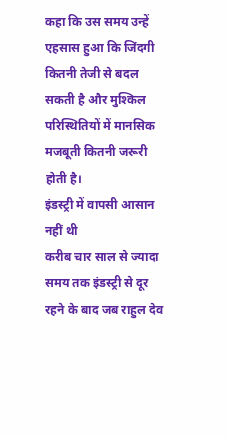कहा कि उस समय उन्हें एहसास हुआ कि जिंदगी कितनी तेजी से बदल सकती है और मुश्किल परिस्थितियों में मानसिक मजबूती कितनी जरूरी होती है।
इंडस्ट्री में वापसी आसान नहीं थी
करीब चार साल से ज्यादा समय तक इंडस्ट्री से दूर रहने के बाद जब राहुल देव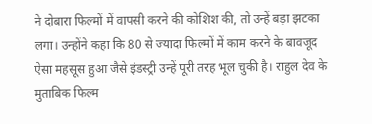ने दोबारा फिल्मों में वापसी करने की कोशिश की, तो उन्हें बड़ा झटका लगा। उन्होंने कहा कि 80 से ज्यादा फिल्मों में काम करने के बावजूद ऐसा महसूस हुआ जैसे इंडस्ट्री उन्हें पूरी तरह भूल चुकी है। राहुल देव के मुताबिक फिल्म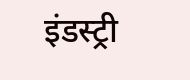इंडस्ट्री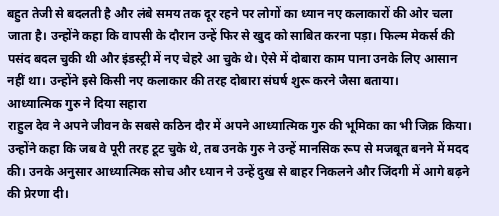बहुत तेजी से बदलती है और लंबे समय तक दूर रहने पर लोगों का ध्यान नए कलाकारों की ओर चला जाता है। उन्होंने कहा कि वापसी के दौरान उन्हें फिर से खुद को साबित करना पड़ा। फिल्म मेकर्स की पसंद बदल चुकी थी और इंडस्ट्री में नए चेहरे आ चुके थे। ऐसे में दोबारा काम पाना उनके लिए आसान नहीं था। उन्होंने इसे किसी नए कलाकार की तरह दोबारा संघर्ष शुरू करने जैसा बताया।
आध्यात्मिक गुरु ने दिया सहारा
राहुल देव ने अपने जीवन के सबसे कठिन दौर में अपने आध्यात्मिक गुरु की भूमिका का भी जिक्र किया। उन्होंने कहा कि जब वे पूरी तरह टूट चुके थे, तब उनके गुरु ने उन्हें मानसिक रूप से मजबूत बनने में मदद की। उनके अनुसार आध्यात्मिक सोच और ध्यान ने उन्हें दुख से बाहर निकलने और जिंदगी में आगे बढ़ने की प्रेरणा दी।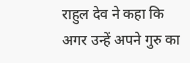राहुल देव ने कहा कि अगर उन्हें अपने गुरु का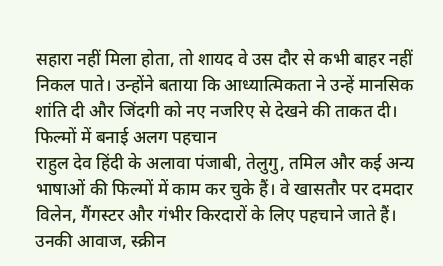सहारा नहीं मिला होता, तो शायद वे उस दौर से कभी बाहर नहीं निकल पाते। उन्होंने बताया कि आध्यात्मिकता ने उन्हें मानसिक शांति दी और जिंदगी को नए नजरिए से देखने की ताकत दी।
फिल्मों में बनाई अलग पहचान
राहुल देव हिंदी के अलावा पंजाबी, तेलुगु, तमिल और कई अन्य भाषाओं की फिल्मों में काम कर चुके हैं। वे खासतौर पर दमदार विलेन, गैंगस्टर और गंभीर किरदारों के लिए पहचाने जाते हैं। उनकी आवाज, स्क्रीन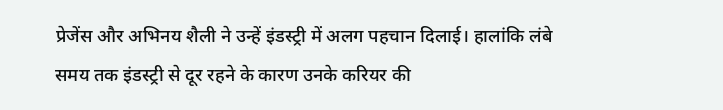प्रेजेंस और अभिनय शैली ने उन्हें इंडस्ट्री में अलग पहचान दिलाई। हालांकि लंबे समय तक इंडस्ट्री से दूर रहने के कारण उनके करियर की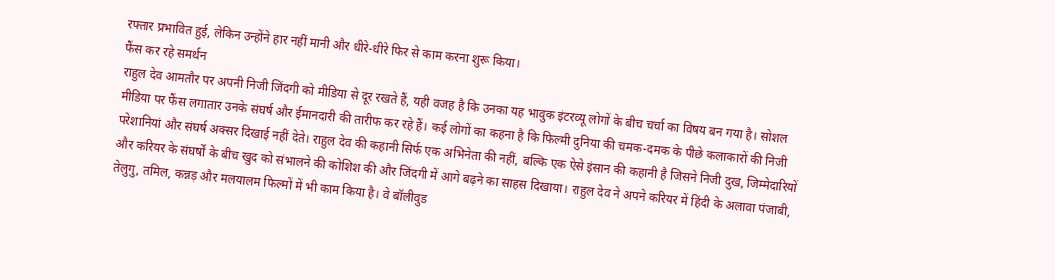रफ्तार प्रभावित हुई, लेकिन उन्होंने हार नहीं मानी और धीरे-धीरे फिर से काम करना शुरू किया।
फैंस कर रहे समर्थन
राहुल देव आमतौर पर अपनी निजी जिंदगी को मीडिया से दूर रखते हैं, यही वजह है कि उनका यह भावुक इंटरव्यू लोगों के बीच चर्चा का विषय बन गया है। सोशल मीडिया पर फैंस लगातार उनके संघर्ष और ईमानदारी की तारीफ कर रहे हैं। कई लोगों का कहना है कि फिल्मी दुनिया की चमक-दमक के पीछे कलाकारों की निजी परेशानियां और संघर्ष अक्सर दिखाई नहीं देते। राहुल देव की कहानी सिर्फ एक अभिनेता की नहीं, बल्कि एक ऐसे इंसान की कहानी है जिसने निजी दुख, जिम्मेदारियों और करियर के संघर्षों के बीच खुद को संभालने की कोशिश की और जिंदगी में आगे बढ़ने का साहस दिखाया। राहुल देव ने अपने करियर में हिंदी के अलावा पंजाबी, तेलुगु, तमिल, कन्नड़ और मलयालम फिल्मों में भी काम किया है। वे बॉलीवुड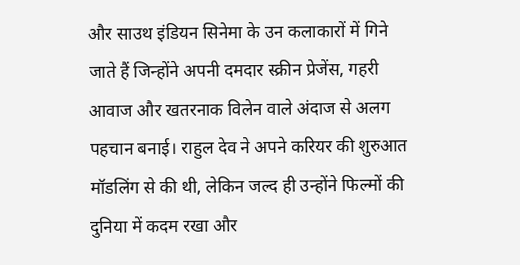और साउथ इंडियन सिनेमा के उन कलाकारों में गिने जाते हैं जिन्होंने अपनी दमदार स्क्रीन प्रेजेंस, गहरी आवाज और खतरनाक विलेन वाले अंदाज से अलग पहचान बनाई। राहुल देव ने अपने करियर की शुरुआत मॉडलिंग से की थी, लेकिन जल्द ही उन्होंने फिल्मों की दुनिया में कदम रखा और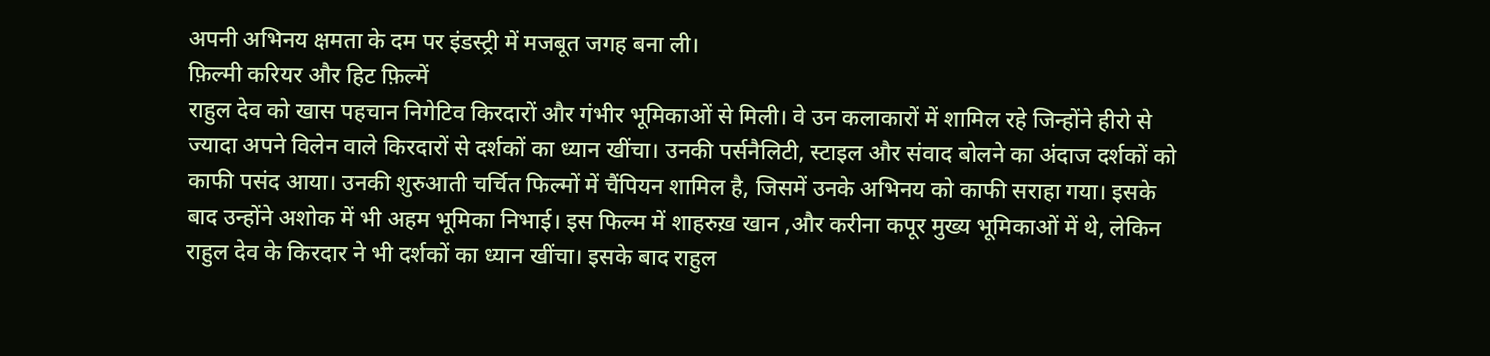अपनी अभिनय क्षमता के दम पर इंडस्ट्री में मजबूत जगह बना ली।
फ़िल्मी करियर और हिट फ़िल्में
राहुल देव को खास पहचान निगेटिव किरदारों और गंभीर भूमिकाओं से मिली। वे उन कलाकारों में शामिल रहे जिन्होंने हीरो से ज्यादा अपने विलेन वाले किरदारों से दर्शकों का ध्यान खींचा। उनकी पर्सनैलिटी, स्टाइल और संवाद बोलने का अंदाज दर्शकों को काफी पसंद आया। उनकी शुरुआती चर्चित फिल्मों में चैंपियन शामिल है, जिसमें उनके अभिनय को काफी सराहा गया। इसके बाद उन्होंने अशोक में भी अहम भूमिका निभाई। इस फिल्म में शाहरुख़ खान ,और करीना कपूर मुख्य भूमिकाओं में थे, लेकिन राहुल देव के किरदार ने भी दर्शकों का ध्यान खींचा। इसके बाद राहुल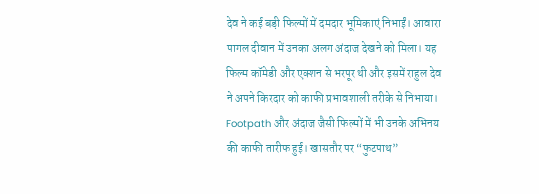देव ने कई बड़ी फिल्मों में दमदार भूमिकाएं निभाईं। आवारा पागल दीवान में उनका अलग अंदाज देखने को मिला। यह फिल्म कॉमेडी और एक्शन से भरपूर थी और इसमें राहुल देव ने अपने किरदार को काफी प्रभावशाली तरीके से निभाया। Footpath और अंदाज जैसी फिल्मों में भी उनके अभिनय की काफी तारीफ हुई। खासतौर पर “फुटपाथ”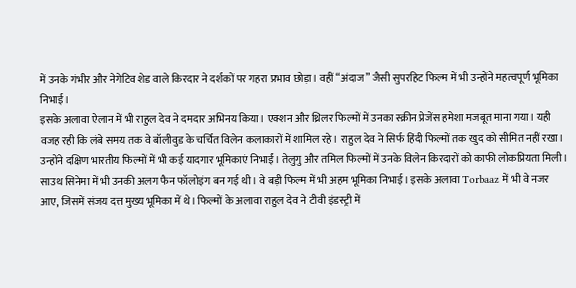में उनके गंभीर और नेगेटिव शेड वाले किरदार ने दर्शकों पर गहरा प्रभाव छोड़ा। वहीं “अंदाज” जैसी सुपरहिट फिल्म में भी उन्होंने महत्वपूर्ण भूमिका निभाई।
इसके अलावा ऐलान में भी राहुल देव ने दमदार अभिनय किया। एक्शन और थ्रिलर फिल्मों में उनका स्क्रीन प्रेजेंस हमेशा मजबूत माना गया। यही वजह रही कि लंबे समय तक वे बॉलीवुड के चर्चित विलेन कलाकारों में शामिल रहे। राहुल देव ने सिर्फ हिंदी फिल्मों तक खुद को सीमित नहीं रखा। उन्होंने दक्षिण भारतीय फिल्मों में भी कई यादगार भूमिकाएं निभाईं। तेलुगु और तमिल फिल्मों में उनके विलेन किरदारों को काफी लोकप्रियता मिली। साउथ सिनेमा में भी उनकी अलग फैन फॉलोइंग बन गई थी। वे बड़ी फिल्म में भी अहम भूमिका निभाई। इसके अलावा Torbaaz में भी वे नजर आए, जिसमें संजय दत्त मुख्य भूमिका में थे। फिल्मों के अलावा राहुल देव ने टीवी इंडस्ट्री में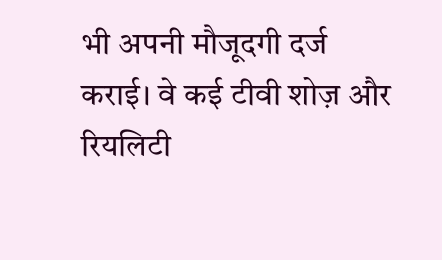भी अपनी मौजूदगी दर्ज कराई। वे कई टीवी शोज़ और रियलिटी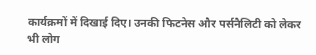कार्यक्रमों में दिखाई दिए। उनकी फिटनेस और पर्सनैलिटी को लेकर भी लोग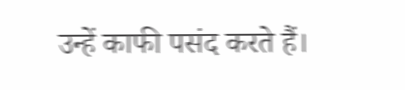उन्हें काफी पसंद करते हैं।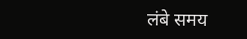लंबे समय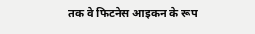तक वे फिटनेस आइकन के रूप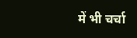में भी चर्चा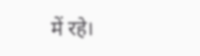में रहे।